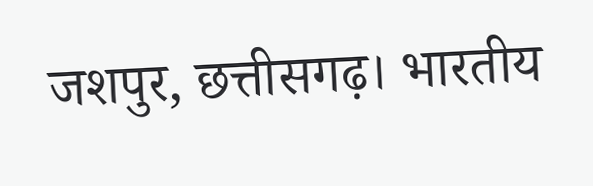जशपुर, छत्तीसगढ़। भारतीय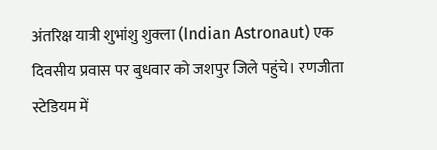अंतरिक्ष यात्री शुभांशु शुक्ला (Indian Astronaut) एक दिवसीय प्रवास पर बुधवार को जशपुर जिले पहुंचे। रणजीता स्टेडियम में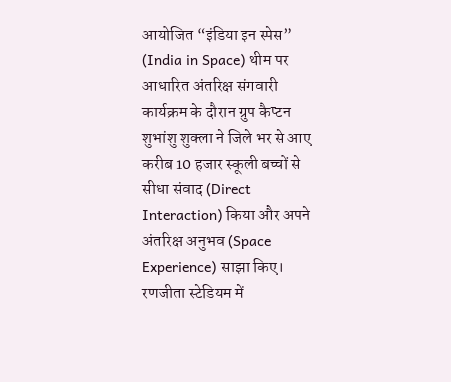आयोजित “इंडिया इन स्पेस” (India in Space) थीम पर आधारित अंतरिक्ष संगवारी कार्यक्रम के दौरान ग्रुप कैप्टन शुभांशु शुक्ला ने जिले भर से आए करीब 10 हजार स्कूली बच्चों से सीधा संवाद (Direct Interaction) किया और अपने अंतरिक्ष अनुभव (Space Experience) साझा किए।
रणजीता स्टेडियम में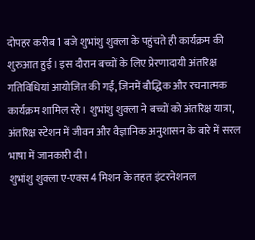दोपहर करीब 1 बजे शुभांशु शुक्ला के पहुंचते ही कार्यक्रम की शुरुआत हुई। इस दौरान बच्चों के लिए प्रेरणादायी अंतरिक्ष गतिविधियां आयोजित की गईं, जिनमें बौद्धिक और रचनात्मक कार्यक्रम शामिल रहे। शुभांशु शुक्ला ने बच्चों को अंतरिक्ष यात्रा, अंतरिक्ष स्टेशन में जीवन और वैज्ञानिक अनुशासन के बारे में सरल भाषा में जानकारी दी।
शुभांशु शुक्ला ए-एक्स 4 मिशन के तहत इंटरनेशनल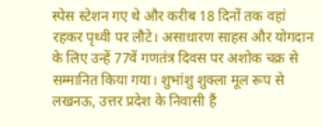स्पेस स्टेशन गए थे और करीब 18 दिनों तक वहां रहकर पृथ्वी पर लौटे। असाधारण साहस और योगदान के लिए उन्हें 77वें गणतंत्र दिवस पर अशोक चक्र से सम्मानित किया गया। शुभांशु शुक्ला मूल रूप से लखनऊ, उत्तर प्रदेश के निवासी हैं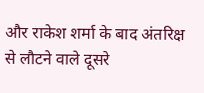और राकेश शर्मा के बाद अंतरिक्ष से लौटने वाले दूसरे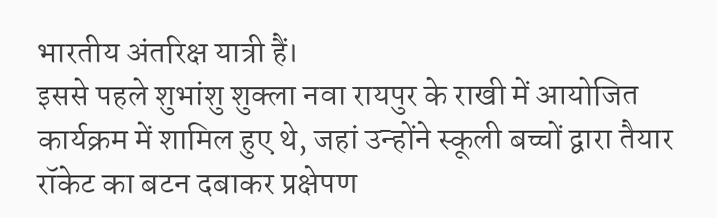भारतीय अंतरिक्ष यात्री हैं।
इससे पहले शुभांशु शुक्ला नवा रायपुर के राखी में आयोजित कार्यक्रम में शामिल हुए थे, जहां उन्होंने स्कूली बच्चों द्वारा तैयार रॉकेट का बटन दबाकर प्रक्षेपण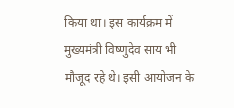किया था। इस कार्यक्रम में मुख्यमंत्री विष्णुदेव साय भी मौजूद रहे थे। इसी आयोजन के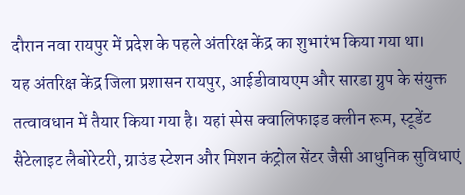दौरान नवा रायपुर में प्रदेश के पहले अंतरिक्ष केंद्र का शुभारंभ किया गया था।
यह अंतरिक्ष केंद्र जिला प्रशासन रायपुर, आईडीवायएम और सारडा ग्रुप के संयुक्त तत्वावधान में तैयार किया गया है। यहां स्पेस क्वालिफाइड क्लीन रूम, स्टूडेंट सैटेलाइट लैबोरेटरी, ग्राउंड स्टेशन और मिशन कंट्रोल सेंटर जैसी आधुनिक सुविधाएं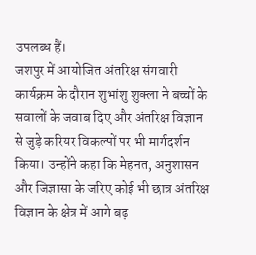उपलब्ध हैं।
जशपुर में आयोजित अंतरिक्ष संगवारी कार्यक्रम के दौरान शुभांशु शुक्ला ने बच्चों के सवालों के जवाब दिए और अंतरिक्ष विज्ञान से जुड़े करियर विकल्पों पर भी मार्गदर्शन किया। उन्होंने कहा कि मेहनत, अनुशासन और जिज्ञासा के जरिए कोई भी छात्र अंतरिक्ष विज्ञान के क्षेत्र में आगे बढ़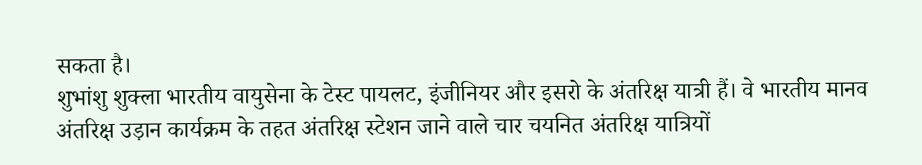सकता है।
शुभांशु शुक्ला भारतीय वायुसेना के टेस्ट पायलट, इंजीनियर और इसरो के अंतरिक्ष यात्री हैं। वे भारतीय मानव अंतरिक्ष उड़ान कार्यक्रम के तहत अंतरिक्ष स्टेशन जाने वाले चार चयनित अंतरिक्ष यात्रियों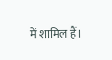में शामिल हैं।